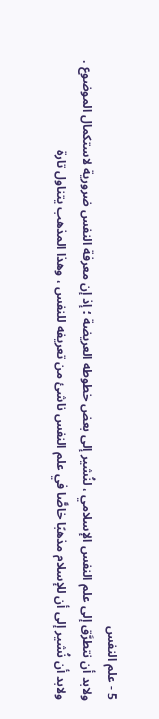5 - علم النفس
ولابد أن نتطرَّق إلى علم النفس الإسلامي ، لنُشير إلى بعض خطوطه العريضة ؛ إذ إن معرفة النفس ضرورية لاستكمال الموضوع .
ولابد أن نُشير إلى أن للإسلام مذهبًا خاصًّا في علم النفس ناشئ من تعريفه للنفس ، وهذا المذهب يتناول تارة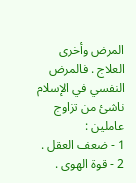المرض وأخرى العلاج . فالمرض النفسي في الإسلام ناشئ من تزاوج عاملين :
1 - ضعف العقل .
2 - قوة الهوى .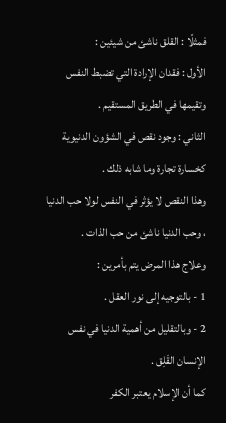فمثلًا : القلق ناشئ من شيئين :
الأول : فقدان الإرادة التي تضبط النفس وتقيمها في الطريق المستقيم .
الثاني : وجود نقص في الشؤون الدنيوية كخسارة تجارة وما شابه ذلك .
وهذا النقص لا يؤثر في النفس لولا حب الدنيا ، وحب الدنيا ناشئ من حب الذات .
وعلاج هذا المرض يتم بأمرين :
1 - بالتوجيه إلى نور العقل .
2 - وبالتقليل من أهمية الدنيا في نفس الإنسان القَلِق .
كما أن الإسلام يعتبر الكفر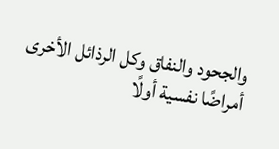والجحود والنفاق وكل الرذائل الأخرى أمراضًا نفسية أولًا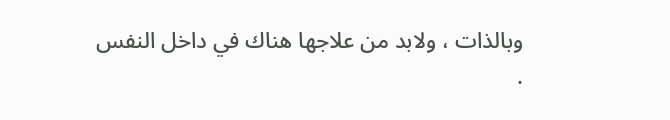وبالذات ، ولابد من علاجها هناك في داخل النفس .